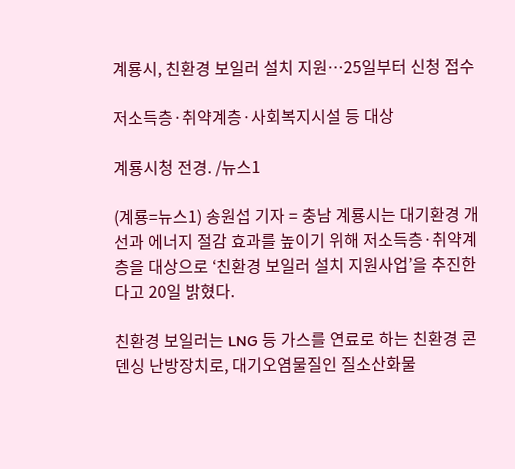계룡시, 친환경 보일러 설치 지원…25일부터 신청 접수

저소득층·취약계층·사회복지시설 등 대상

계룡시청 전경. /뉴스1

(계룡=뉴스1) 송원섭 기자 = 충남 계룡시는 대기환경 개선과 에너지 절감 효과를 높이기 위해 저소득층·취약계층을 대상으로 ‘친환경 보일러 설치 지원사업’을 추진한다고 20일 밝혔다.

친환경 보일러는 LNG 등 가스를 연료로 하는 친환경 콘덴싱 난방장치로, 대기오염물질인 질소산화물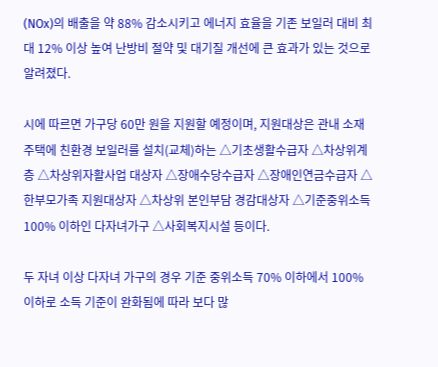(NOx)의 배출을 약 88% 감소시키고 에너지 효율을 기존 보일러 대비 최대 12% 이상 높여 난방비 절약 및 대기질 개선에 큰 효과가 있는 것으로 알려졌다.

시에 따르면 가구당 60만 원을 지원할 예정이며, 지원대상은 관내 소재 주택에 친환경 보일러를 설치(교체)하는 △기초생활수급자 △차상위계층 △차상위자활사업 대상자 △장애수당수급자 △장애인연금수급자 △한부모가족 지원대상자 △차상위 본인부담 경감대상자 △기준중위소득 100% 이하인 다자녀가구 △사회복지시설 등이다.

두 자녀 이상 다자녀 가구의 경우 기준 중위소득 70% 이하에서 100% 이하로 소득 기준이 완화됨에 따라 보다 많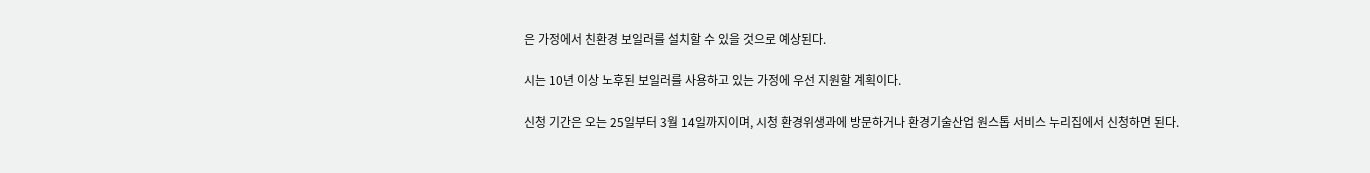은 가정에서 친환경 보일러를 설치할 수 있을 것으로 예상된다.

시는 10년 이상 노후된 보일러를 사용하고 있는 가정에 우선 지원할 계획이다.

신청 기간은 오는 25일부터 3월 14일까지이며, 시청 환경위생과에 방문하거나 환경기술산업 원스톱 서비스 누리집에서 신청하면 된다.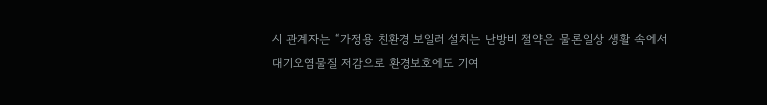시 관계자는 “가정용 친환경 보일러 설치는 난방비 절약은 물론일상 생활 속에서 대기오염물질 저감으로 환경보호에도 기여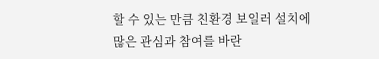할 수 있는 만큼 친환경 보일러 설치에 많은 관심과 참여를 바란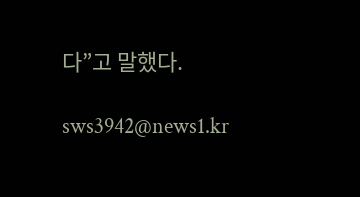다”고 말했다.

sws3942@news1.kr